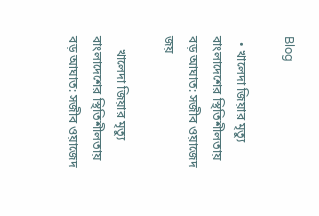Blog

  • খালেদা জিয়ার মৃত্যু বাংলাদেশের স্থিতিশীলতায় বড় আঘাত: সজীব ওয়াজেদ জয়

    খালেদা জিয়ার মৃত্যু বাংলাদেশের স্থিতিশীলতায় বড় আঘাত: সজীব ওয়াজেদ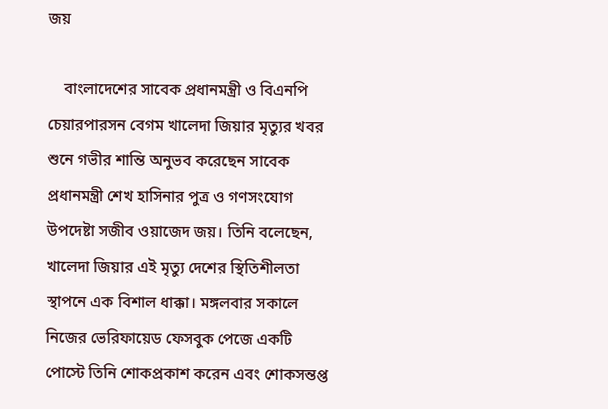জয়

    বাংলাদেশের সাবেক প্রধানমন্ত্রী ও বিএনপি চেয়ারপারসন বেগম খালেদা জিয়ার মৃত্যুর খবর শুনে গভীর শান্তি অনুভব করেছেন সাবেক প্রধানমন্ত্রী শেখ হাসিনার পুত্র ও গণসংযোগ উপদেষ্টা সজীব ওয়াজেদ জয়। তিনি বলেছেন, খালেদা জিয়ার এই মৃত্যু দেশের স্থিতিশীলতা স্থাপনে এক বিশাল ধাক্কা। মঙ্গলবার সকালে নিজের ভেরিফায়েড ফেসবুক পেজে একটি পোস্টে তিনি শোকপ্রকাশ করেন এবং শোকসন্তপ্ত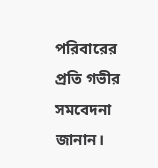পরিবারের প্রতি গভীর সমবেদনা জানান।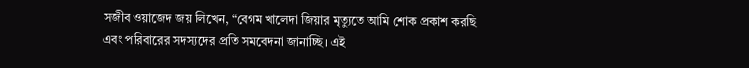সজীব ওয়াজেদ জয় লিখেন, “বেগম খালেদা জিয়ার মৃত্যুতে আমি শোক প্রকাশ করছি এবং পরিবারের সদস্যদের প্রতি সমবেদনা জানাচ্ছি। এই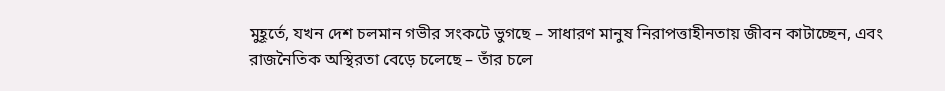মুহূর্তে, যখন দেশ চলমান গভীর সংকটে ভুগছে – সাধারণ মানুষ নিরাপত্তাহীনতায় জীবন কাটাচ্ছেন, এবং রাজনৈতিক অস্থিরতা বেড়ে চলেছে – তাঁর চলে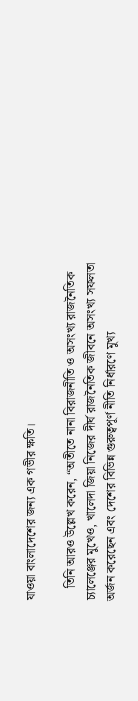যাওয়া বাংলাদেশের জন্য এক গভীর ক্ষতি।

    তিনি আরও উল্লেখ করেন, “অতীতে নানা বিরাজনীতি ও অসংখ্য রাজনৈতিক চ্যালেঞ্জের মুখেও, খালেদা জিয়া নিজের দীর্ঘ রাজনৈতিক জীবনে অসংখ্য সফলতা অর্জন করেছেন এবং দেশের বিভিন্ন গুরুত্বপূর্ণ নীতি নির্ধারণে মুখ্য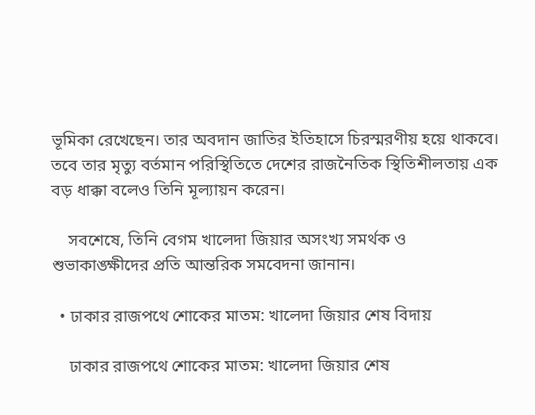ভূমিকা রেখেছেন। তার অবদান জাতির ইতিহাসে চিরস্মরণীয় হয়ে থাকবে। তবে তার মৃত্যু বর্তমান পরিস্থিতিতে দেশের রাজনৈতিক স্থিতিশীলতায় এক বড় ধাক্কা বলেও তিনি মূল্যায়ন করেন।

    সবশেষে, তিনি বেগম খালেদা জিয়ার অসংখ্য সমর্থক ও শুভাকাঙ্ক্ষীদের প্রতি আন্তরিক সমবেদনা জানান।

  • ঢাকার রাজপথে শোকের মাতম: খালেদা জিয়ার শেষ বিদায়

    ঢাকার রাজপথে শোকের মাতম: খালেদা জিয়ার শেষ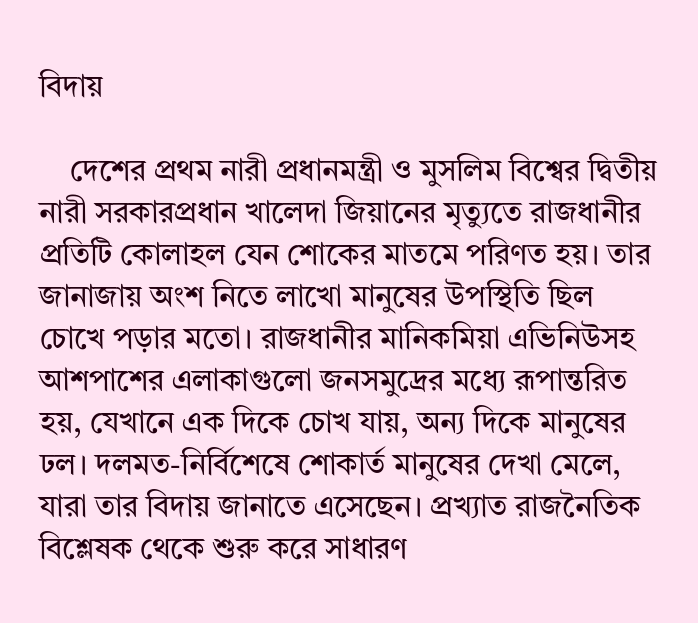বিদায়

    দেশের প্রথম নারী প্রধানমন্ত্রী ও মুসলিম বিশ্বের দ্বিতীয় নারী সরকারপ্রধান খালেদা জিয়ানের মৃত্যুতে রাজধানীর প্রতিটি কোলাহল যেন শোকের মাতমে পরিণত হয়। তার জানাজায় অংশ নিতে লাখো মানুষের উপস্থিতি ছিল চোখে পড়ার মতো। রাজধানীর মানিকমিয়া এভিনিউসহ আশপাশের এলাকাগুলো জনসমুদ্রের মধ্যে রূপান্তরিত হয়, যেখানে এক দিকে চোখ যায়, অন্য দিকে মানুষের ঢল। দলমত-নির্বিশেষে শোকার্ত মানুষের দেখা মেলে, যারা তার বিদায় জানাতে এসেছেন। প্রখ্যাত রাজনৈতিক বিশ্লেষক থেকে শুরু করে সাধারণ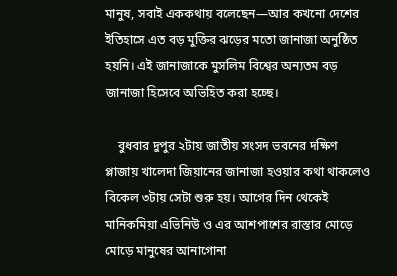মানুষ, সবাই এককথায় বলেছেন—আর কখনো দেশের ইতিহাসে এত বড় মুক্তির ঝড়ের মতো জানাজা অনুষ্ঠিত হয়নি। এই জানাজাকে মুসলিম বিশ্বের অন্যতম বড় জানাজা হিসেবে অভিহিত করা হচ্ছে।

    বুধবার দুপুর ২টায় জাতীয় সংসদ ভবনের দক্ষিণ প্লাজায় খালেদা জিয়ানের জানাজা হওয়ার কথা থাকলেও বিকেল ৩টায় সেটা শুরু হয়। আগের দিন থেকেই মানিকমিয়া এভিনিউ ও এর আশপাশের রাস্তার মোড়ে মোড়ে মানুষের আনাগোনা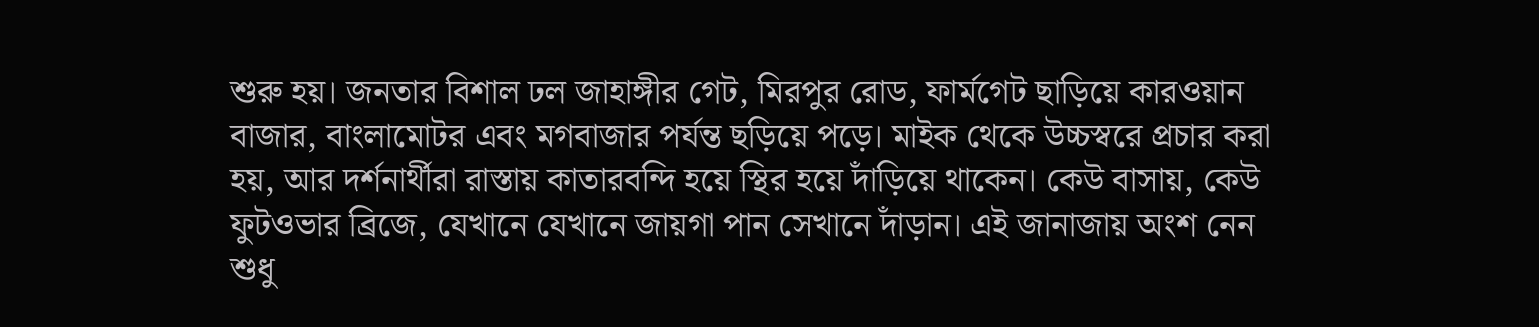শুরু হয়। জনতার বিশাল ঢল জাহাঙ্গীর গেট, মিরপুর রোড, ফার্মগেট ছাড়িয়ে কারওয়ান বাজার, বাংলামোটর এবং মগবাজার পর্যন্ত ছড়িয়ে পড়ে। মাইক থেকে উচ্চস্বরে প্রচার করা হয়, আর দর্শনার্থীরা রাস্তায় কাতারবন্দি হয়ে স্থির হয়ে দাঁড়িয়ে থাকেন। কেউ বাসায়, কেউ ফুটওভার ব্রিজে, যেখানে যেখানে জায়গা পান সেখানে দাঁড়ান। এই জানাজায় অংশ নেন শুধু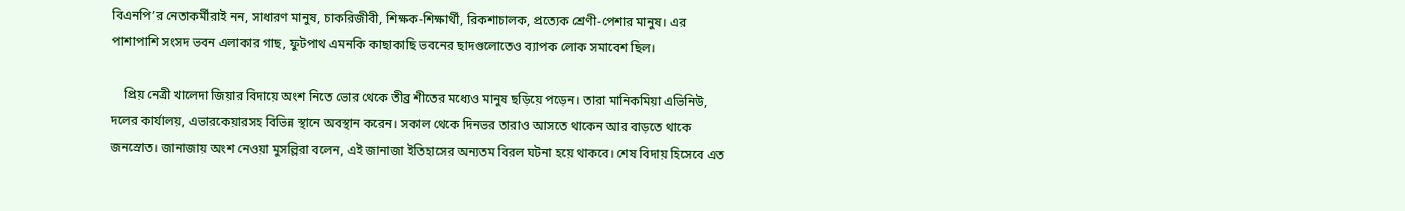বিএনপি’র নেতাকর্মীরাই নন, সাধারণ মানুষ, চাকরিজীবী, শিক্ষক-শিক্ষার্থী, রিকশাচালক, প্রত্যেক শ্রেণী-পেশার মানুষ। এর পাশাপাশি সংসদ ভবন এলাকার গাছ, ফুটপাথ এমনকি কাছাকাছি ভবনের ছাদগুলোতেও ব্যাপক লোক সমাবেশ ছিল।

    প্রিয় নেত্রী খালেদা জিয়ার বিদায়ে অংশ নিতে ভোর থেকে তীব্র শীতের মধ্যেও মানুষ ছড়িয়ে পড়েন। তারা মানিকমিয়া এভিনিউ, দলের কার্যালয়, এভারকেয়ারসহ বিভিন্ন স্থানে অবস্থান করেন। সকাল থেকে দিনভর তারাও আসতে থাকেন আর বাড়তে থাকে জনস্রোত। জানাজায় অংশ নেওয়া মুসল্লিরা বলেন, এই জানাজা ইতিহাসের অন্যতম বিরল ঘটনা হয়ে থাকবে। শেষ বিদায় হিসেবে এত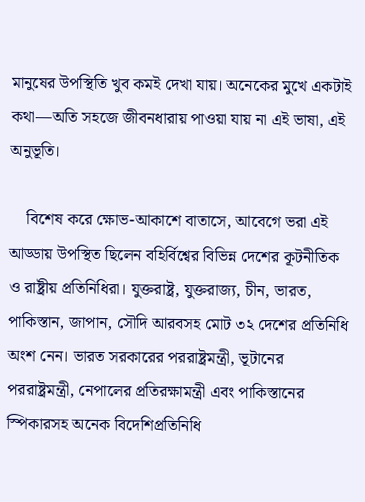মানুষের উপস্থিতি খুব কমই দেখা যায়। অনেকের মুখে একটাই কথা—অতি সহজে জীবনধারায় পাওয়া যায় না এই ভাষা, এই অনুভূতি।

    বিশেষ করে ক্ষোভ-আকাশে বাতাসে, আবেগে ভরা এই আড্ডায় উপস্থিত ছিলেন বহির্বিশ্বের বিভিন্ন দেশের কূটনীতিক ও রাষ্ট্রীয় প্রতিনিধিরা। যুক্তরাষ্ট্র, যুক্তরাজ্য, চীন, ভারত, পাকিস্তান, জাপান, সৌদি আরবসহ মোট ৩২ দেশের প্রতিনিধি অংশ নেন। ভারত সরকারের পররাষ্ট্রমন্ত্রী, ভূটানের পররাষ্ট্রমন্ত্রী, নেপালের প্রতিরক্ষামন্ত্রী এবং পাকিস্তানের স্পিকারসহ অনেক বিদেশিপ্রতিনিধি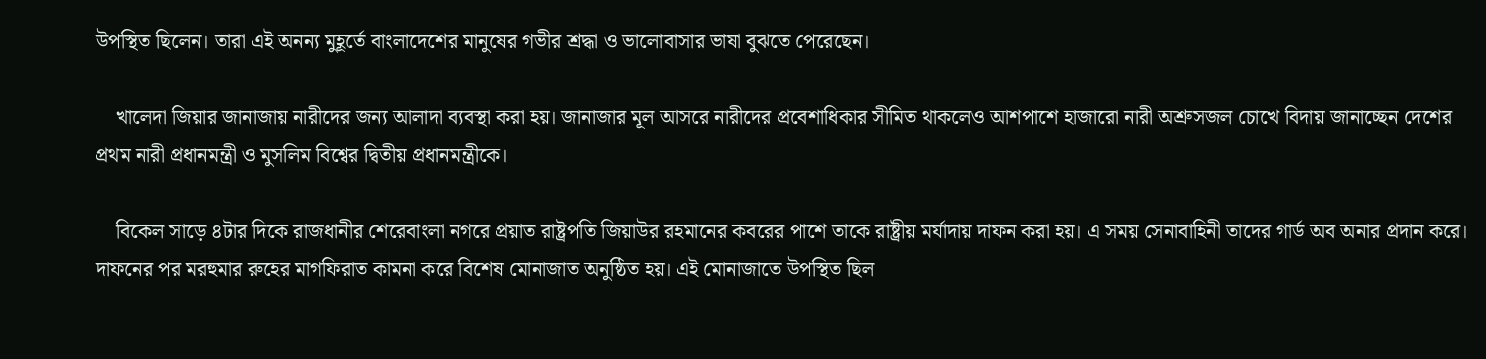উপস্থিত ছিলেন। তারা এই অনন্য মুহূর্তে বাংলাদেশের মানুষের গভীর শ্রদ্ধা ও ভালোবাসার ভাষা বুঝতে পেরেছেন।

    খালেদা জিয়ার জানাজায় নারীদের জন্য আলাদা ব্যবস্থা করা হয়। জানাজার মূল আসরে নারীদের প্রবেশাধিকার সীমিত থাকলেও আশপাশে হাজারো নারী অশ্রুসজল চোখে বিদায় জানাচ্ছেন দেশের প্রথম নারী প্রধানমন্ত্রী ও মুসলিম বিশ্বের দ্বিতীয় প্রধানমন্ত্রীকে।

    বিকেল সাড়ে ৪টার দিকে রাজধানীর শেরেবাংলা নগরে প্রয়াত রাষ্ট্রপতি জিয়াউর রহমানের কবরের পাশে তাকে রাষ্ট্রীয় মর্যাদায় দাফন করা হয়। এ সময় সেনাবাহিনী তাদের গার্ড অব অনার প্রদান করে। দাফনের পর মরহুমার রুহের মাগফিরাত কামনা করে বিশেষ মোনাজাত অনুষ্ঠিত হয়। এই মোনাজাতে উপস্থিত ছিল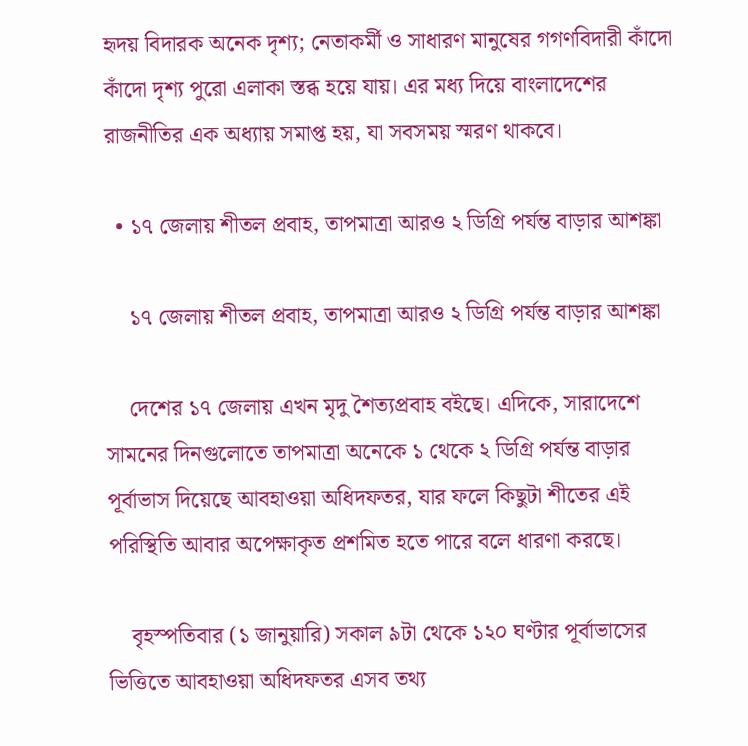হৃদয় বিদারক অনেক দৃশ্য; নেতাকর্মী ও সাধারণ মানুষের গগণবিদারী কাঁদো কাঁদো দৃশ্য পুরো এলাকা স্তব্ধ হয়ে যায়। এর মধ্য দিয়ে বাংলাদেশের রাজনীতির এক অধ্যায় সমাপ্ত হয়, যা সবসময় স্মরণ থাকবে।

  • ১৭ জেলায় শীতল প্রবাহ, তাপমাত্রা আরও ২ ডিগ্রি পর্যন্ত বাড়ার আশঙ্কা

    ১৭ জেলায় শীতল প্রবাহ, তাপমাত্রা আরও ২ ডিগ্রি পর্যন্ত বাড়ার আশঙ্কা

    দেশের ১৭ জেলায় এখন মৃদু শৈত্যপ্রবাহ বইছে। এদিকে, সারাদেশে সামনের দিনগুলোতে তাপমাত্রা অনেকে ১ থেকে ২ ডিগ্রি পর্যন্ত বাড়ার পূর্বাভাস দিয়েছে আবহাওয়া অধিদফতর, যার ফলে কিছুটা শীতের এই পরিস্থিতি আবার অপেক্ষাকৃত প্রশমিত হতে পারে বলে ধারণা করছে।

    বৃহস্পতিবার (১ জানুয়ারি) সকাল ৯টা থেকে ১২০ ঘণ্টার পূর্বাভাসের ভিত্তিতে আবহাওয়া অধিদফতর এসব তথ্য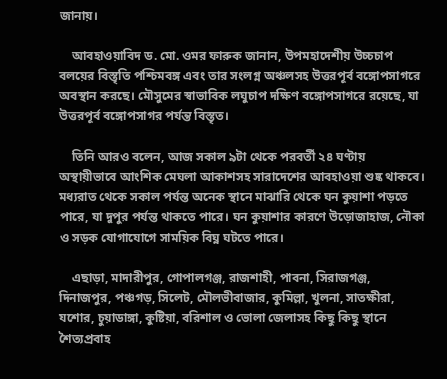জানায়।

    আবহাওয়াবিদ ড. মো. ওমর ফারুক জানান, উপমহাদেশীয় উচ্চচাপ বলয়ের বিস্তৃতি পশ্চিমবঙ্গ এবং তার সংলগ্ন অঞ্চলসহ উত্তরপূর্ব বঙ্গোপসাগরে অবস্থান করছে। মৌসুমের স্বাভাবিক লঘুচাপ দক্ষিণ বঙ্গোপসাগরে রয়েছে, যা উত্তরপূর্ব বঙ্গোপসাগর পর্যন্ত বিস্তৃত।

    তিনি আরও বলেন, আজ সকাল ৯টা থেকে পরবর্তী ২৪ ঘণ্টায় অস্থায়ীভাবে আংশিক মেঘলা আকাশসহ সারাদেশের আবহাওয়া শুষ্ক থাকবে। মধ্যরাত থেকে সকাল পর্যন্ত অনেক স্থানে মাঝারি থেকে ঘন কুয়াশা পড়তে পারে, যা দুপুর পর্যন্ত থাকতে পারে। ঘন কুয়াশার কারণে উড়োজাহাজ, নৌকা ও সড়ক যোগাযোগে সাময়িক বিঘ্ন ঘটতে পারে।

    এছাড়া, মাদারীপুর, গোপালগঞ্জ, রাজশাহী, পাবনা, সিরাজগঞ্জ, দিনাজপুর, পঞ্চগড়, সিলেট, মৌলভীবাজার, কুমিল্লা, খুলনা, সাতক্ষীরা, যশোর, চুয়াডাঙ্গা, কুষ্টিয়া, বরিশাল ও ভোলা জেলাসহ কিছু কিছু স্থানে শৈত্যপ্রবাহ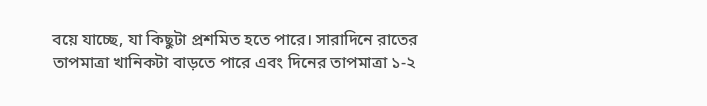বয়ে যাচ্ছে, যা কিছুটা প্রশমিত হতে পারে। সারাদিনে রাতের তাপমাত্রা খানিকটা বাড়তে পারে এবং দিনের তাপমাত্রা ১-২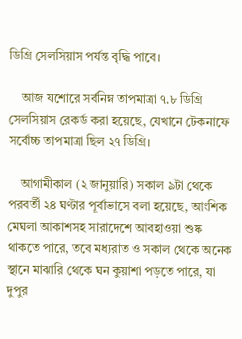ডিগ্রি সেলসিয়াস পর্যন্ত বৃদ্ধি পাবে।

    আজ যশোরে সর্বনিম্ন তাপমাত্রা ৭.৮ ডিগ্রি সেলসিয়াস রেকর্ড করা হয়েছে, যেখানে টেকনাফে সর্বোচ্চ তাপমাত্রা ছিল ২৭ ডিগ্রি।

    আগামীকাল (২ জানুয়ারি) সকাল ৯টা থেকে পরবর্তী ২৪ ঘণ্টার পূর্বাভাসে বলা হয়েছে, আংশিক মেঘলা আকাশসহ সারাদেশে আবহাওয়া শুষ্ক থাকতে পারে, তবে মধ্যরাত ও সকাল থেকে অনেক স্থানে মাঝারি থেকে ঘন কুয়াশা পড়তে পারে, যা দুপুর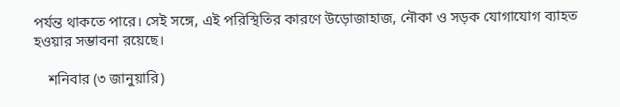পর্যন্ত থাকতে পারে। সেই সঙ্গে, এই পরিস্থিতির কারণে উড়োজাহাজ, নৌকা ও সড়ক যোগাযোগ ব্যাহত হওয়ার সম্ভাবনা রয়েছে।

    শনিবার (৩ জানুয়ারি)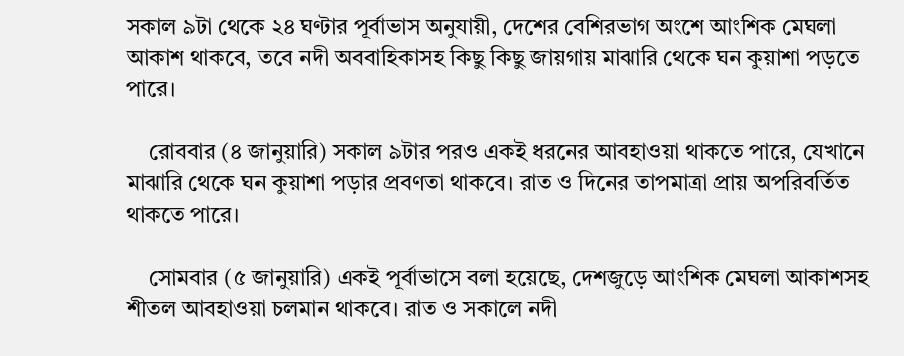সকাল ৯টা থেকে ২৪ ঘণ্টার পূর্বাভাস অনুযায়ী, দেশের বেশিরভাগ অংশে আংশিক মেঘলা আকাশ থাকবে, তবে নদী অববাহিকাসহ কিছু কিছু জায়গায় মাঝারি থেকে ঘন কুয়াশা পড়তে পারে।

    রোববার (৪ জানুয়ারি) সকাল ৯টার পরও একই ধরনের আবহাওয়া থাকতে পারে, যেখানে মাঝারি থেকে ঘন কুয়াশা পড়ার প্রবণতা থাকবে। রাত ও দিনের তাপমাত্রা প্রায় অপরিবর্তিত থাকতে পারে।

    সোমবার (৫ জানুয়ারি) একই পূর্বাভাসে বলা হয়েছে, দেশজুড়ে আংশিক মেঘলা আকাশসহ শীতল আবহাওয়া চলমান থাকবে। রাত ও সকালে নদী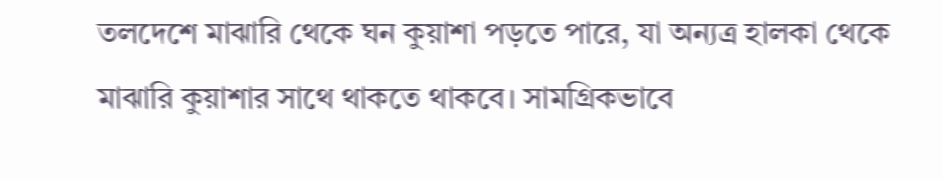তলদেশে মাঝারি থেকে ঘন কুয়াশা পড়তে পারে, যা অন্যত্র হালকা থেকে মাঝারি কুয়াশার সাথে থাকতে থাকবে। সামগ্রিকভাবে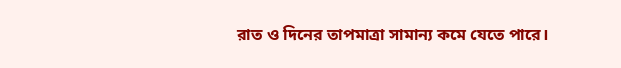রাত ও দিনের তাপমাত্রা সামান্য কমে যেতে পারে।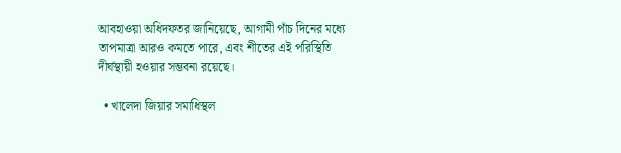আবহাওয়া অধিদফতর জানিয়েছে, আগামী পাঁচ দিনের মধ্যে তাপমাত্রা আরও কমতে পারে, এবং শীতের এই পরিস্থিতি দীর্ঘস্থায়ী হওয়ার সম্ভবনা রয়েছে।

  • খালেদা জিয়ার সমাধিস্থল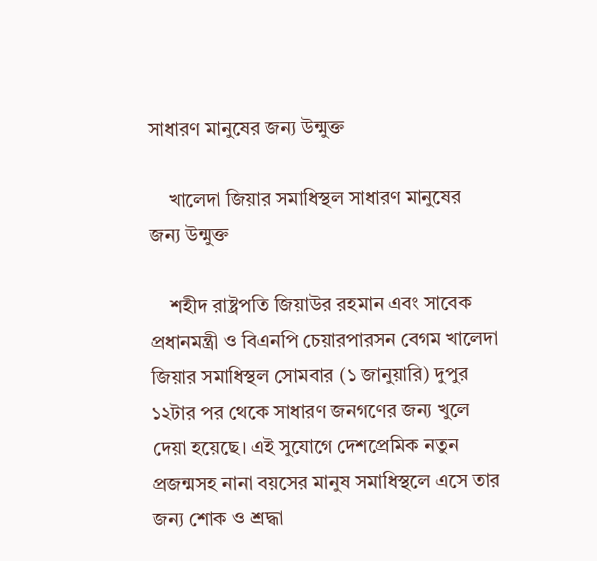সাধারণ মানুষের জন্য উন্মুক্ত

    খালেদা জিয়ার সমাধিস্থল সাধারণ মানুষের জন্য উন্মুক্ত

    শহীদ রাষ্ট্রপতি জিয়াউর রহমান এবং সাবেক প্রধানমন্ত্রী ও বিএনপি চেয়ারপারসন বেগম খালেদা জিয়ার সমাধিস্থল সোমবার (১ জানুয়ারি) দুপুর ১২টার পর থেকে সাধারণ জনগণের জন্য খুলে দেয়া হয়েছে। এই সুযোগে দেশপ্রেমিক নতুন প্রজন্মসহ নানা বয়সের মানুষ সমাধিস্থলে এসে তার জন্য শোক ও শ্রদ্ধা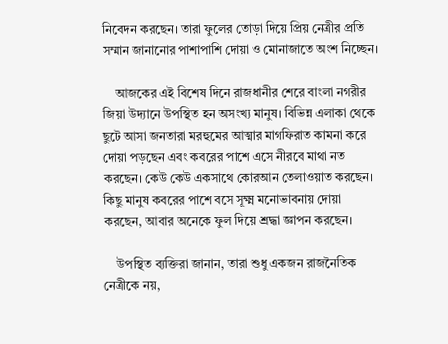নিবেদন করছেন। তারা ফুলের তোড়া দিয়ে প্রিয় নেত্রীর প্রতি সম্মান জানানোর পাশাপাশি দোয়া ও মোনাজাতে অংশ নিচ্ছেন।

    আজকের এই বিশেষ দিনে রাজধানীর শেরে বাংলা নগরীর জিয়া উদ্যানে উপস্থিত হন অসংখ্য মানুষ। বিভিন্ন এলাকা থেকে ছুটে আসা জনতারা মরহুমের আত্মার মাগফিরাত কামনা করে দোয়া পড়ছেন এবং কবরের পাশে এসে নীরবে মাথা নত করছেন। কেউ কেউ একসাথে কোরআন তেলাওয়াত করছেন। কিছু মানুষ কবরের পাশে বসে সূক্ষ্ম মনোভাবনায় দোয়া করছেন, আবার অনেকে ফুল দিয়ে শ্রদ্ধা জ্ঞাপন করছেন।

    উপস্থিত ব্যক্তিরা জানান, তারা শুধু একজন রাজনৈতিক নেত্রীকে নয়,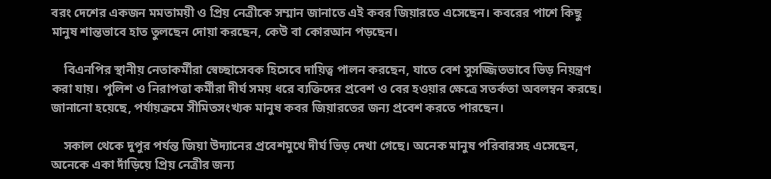বরং দেশের একজন মমতাময়ী ও প্রিয় নেত্রীকে সম্মান জানাতে এই কবর জিয়ারতে এসেছেন। কবরের পাশে কিছু মানুষ শান্তভাবে হাত তুলছেন দোয়া করছেন, কেউ বা কোরআন পড়ছেন।

    বিএনপির স্থানীয় নেতাকর্মীরা স্বেচ্ছাসেবক হিসেবে দায়িত্ব পালন করছেন, যাতে বেশ সুসজ্জিতভাবে ভিড় নিয়ন্ত্রণ করা যায়। পুলিশ ও নিরাপত্তা কর্মীরা দীর্ঘ সময় ধরে ব্যক্তিদের প্রবেশ ও বের হওয়ার ক্ষেত্রে সতর্কতা অবলম্বন করছে। জানানো হয়েছে, পর্যায়ক্রমে সীমিতসংখ্যক মানুষ কবর জিয়ারতের জন্য প্রবেশ করতে পারছেন।

    সকাল থেকে দুপুর পর্যন্ত জিয়া উদ্যানের প্রবেশমুখে দীর্ঘ ভিড় দেখা গেছে। অনেক মানুষ পরিবারসহ এসেছেন, অনেকে একা দাঁড়িয়ে প্রিয় নেত্রীর জন্য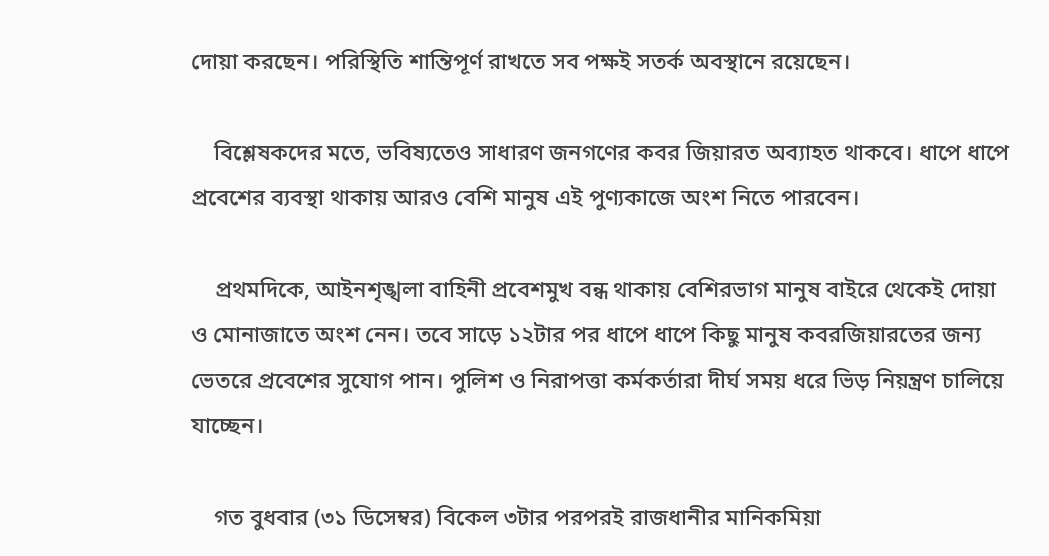দোয়া করছেন। পরিস্থিতি শান্তিপূর্ণ রাখতে সব পক্ষই সতর্ক অবস্থানে রয়েছেন।

    বিশ্লেষকদের মতে, ভবিষ্যতেও সাধারণ জনগণের কবর জিয়ারত অব্যাহত থাকবে। ধাপে ধাপে প্রবেশের ব্যবস্থা থাকায় আরও বেশি মানুষ এই পুণ্যকাজে অংশ নিতে পারবেন।

    প্রথমদিকে, আইনশৃঙ্খলা বাহিনী প্রবেশমুখ বন্ধ থাকায় বেশিরভাগ মানুষ বাইরে থেকেই দোয়া ও মোনাজাতে অংশ নেন। তবে সাড়ে ১২টার পর ধাপে ধাপে কিছু মানুষ কবরজিয়ারতের জন্য ভেতরে প্রবেশের সুযোগ পান। পুলিশ ও নিরাপত্তা কর্মকর্তারা দীর্ঘ সময় ধরে ভিড় নিয়ন্ত্রণ চালিয়ে যাচ্ছেন।

    গত বুধবার (৩১ ডিসেম্বর) বিকেল ৩টার পরপরই রাজধানীর মানিকমিয়া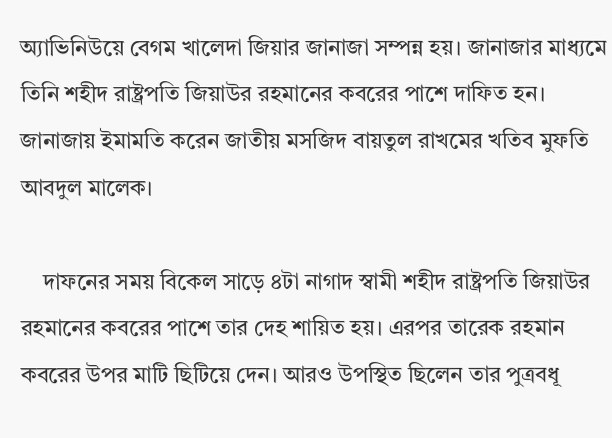অ্যাভিনিউয়ে বেগম খালেদা জিয়ার জানাজা সম্পন্ন হয়। জানাজার মাধ্যমে তিনি শহীদ রাষ্ট্রপতি জিয়াউর রহমানের কবরের পাশে দাফিত হন। জানাজায় ইমামতি করেন জাতীয় মসজিদ বায়তুল রাখমের খতিব মুফতি আবদুল মালেক।

    দাফনের সময় বিকেল সাড়ে ৪টা নাগাদ স্বামী শহীদ রাষ্ট্রপতি জিয়াউর রহমানের কবরের পাশে তার দেহ শায়িত হয়। এরপর তারেক রহমান কবরের উপর মাটি ছিটিয়ে দেন। আরও উপস্থিত ছিলেন তার পুত্রবধূ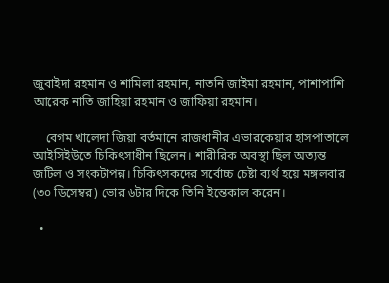জুবাইদা রহমান ও শামিলা রহমান, নাতনি জাইমা রহমান, পাশাপাশি আরেক নাতি জাহিয়া রহমান ও জাফিয়া রহমান।

    বেগম খালেদা জিয়া বর্তমানে রাজধানীর এভারকেয়ার হাসপাতালে আইসিইউতে চিকিৎসাধীন ছিলেন। শারীরিক অবস্থা ছিল অত্যন্ত জটিল ও সংকটাপন্ন। চিকিৎসকদের সর্বোচ্চ চেষ্টা ব্যর্থ হয়ে মঙ্গলবার (৩০ ডিসেম্বর) ভোর ৬টার দিকে তিনি ইন্তেকাল করেন।

  •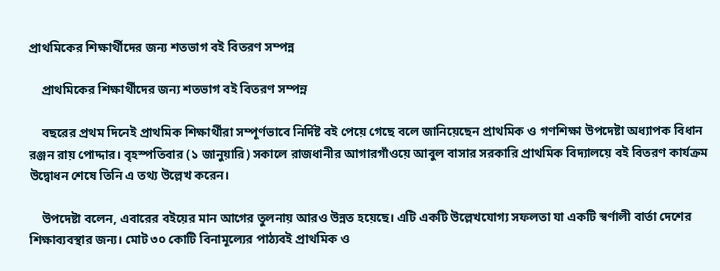প্রাথমিকের শিক্ষার্থীদের জন্য শতভাগ বই বিতরণ সম্পন্ন

    প্রাথমিকের শিক্ষার্থীদের জন্য শতভাগ বই বিতরণ সম্পন্ন

    বছরের প্রথম দিনেই প্রাথমিক শিক্ষার্থীরা সম্পূর্ণভাবে নির্দিষ্ট বই পেয়ে গেছে বলে জানিয়েছেন প্রাথমিক ও গণশিক্ষা উপদেষ্টা অধ্যাপক বিধান রঞ্জন রায় পোদ্দার। বৃহস্পতিবার (১ জানুয়ারি) সকালে রাজধানীর আগারগাঁওয়ে আবুল বাসার সরকারি প্রাথমিক বিদ্যালয়ে বই বিতরণ কার্যক্রম উদ্বোধন শেষে তিনি এ তথ্য উল্লেখ করেন।

    উপদেষ্টা বলেন, এবারের বইয়ের মান আগের তুলনায় আরও উন্নত হয়েছে। এটি একটি উল্লেখযোগ্য সফলতা যা একটি স্বর্ণালী বার্তা দেশের শিক্ষাব্যবস্থার জন্য। মোট ৩০ কোটি বিনামূল্যের পাঠ্যবই প্রাথমিক ও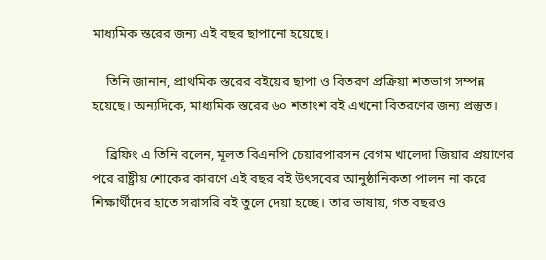মাধ্যমিক স্তরের জন্য এই বছর ছাপানো হয়েছে।

    তিনি জানান, প্রাথমিক স্তরের বইয়ের ছাপা ও বিতরণ প্রক্রিয়া শতভাগ সম্পন্ন হয়েছে। অন্যদিকে, মাধ্যমিক স্তরের ৬০ শতাংশ বই এখনো বিতরণের জন্য প্রস্তুত।

    ব্রিফিং এ তিনি বলেন, মূলত বিএনপি চেয়ারপারসন বেগম খালেদা জিয়ার প্রয়াণের পরে রাষ্ট্রীয় শোকের কারণে এই বছর বই উৎসবের আনুষ্ঠানিকতা পালন না করে শিক্ষার্থীদের হাতে সরাসরি বই তুলে দেয়া হচ্ছে। তার ভাষায়, গত বছরও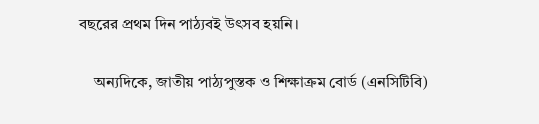বছরের প্রথম দিন পাঠ্যবই উৎসব হয়নি।

    অন্যদিকে, জাতীয় পাঠ্যপুস্তক ও শিক্ষাক্রম বোর্ড (এনসিটিবি)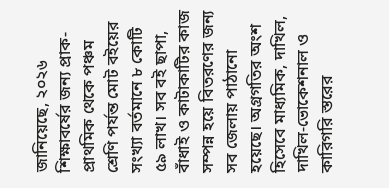জানিয়েছে, ২০২৬ শিক্ষাবর্ষের জন্য প্রাক-প্রাথমিক থেকে পঞ্চম শ্রেণি পর্যন্ত মোট বইয়ের সংখ্যা বর্তমানে ৮ কোটি ৫৯ লাখ। সব বই ছাপা, বাঁধাই ও কাটাকাটির কাজ সম্পন্ন হয়ে বিতরণের জন্য সব জেলায় পাঠানো হয়েছে। অগ্রগতির অংশ হিসেবে মাধ্যমিক, দাখিল, দাখিল-ভোকেশনাল ও কারিগরি স্তরের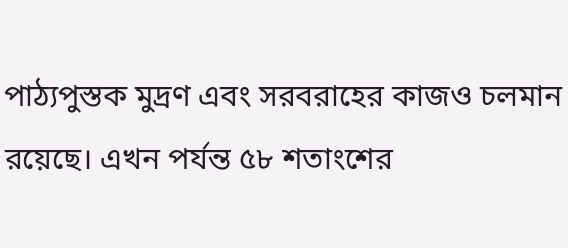পাঠ্যপুস্তক মুদ্রণ এবং সরবরাহের কাজও চলমান রয়েছে। এখন পর্যন্ত ৫৮ শতাংশের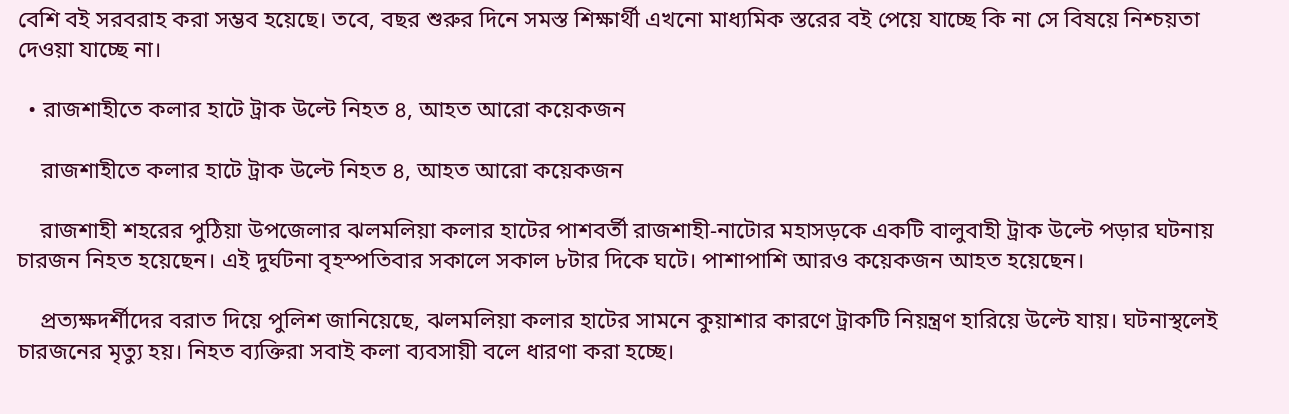বেশি বই সরবরাহ করা সম্ভব হয়েছে। তবে, বছর শুরুর দিনে সমস্ত শিক্ষার্থী এখনো মাধ্যমিক স্তরের বই পেয়ে যাচ্ছে কি না সে বিষয়ে নিশ্চয়তা দেওয়া যাচ্ছে না।

  • রাজশাহীতে কলার হাটে ট্রাক উল্টে নিহত ৪, আহত আরো কয়েকজন

    রাজশাহীতে কলার হাটে ট্রাক উল্টে নিহত ৪, আহত আরো কয়েকজন

    রাজশাহী শহরের পুঠিয়া উপজেলার ঝলমলিয়া কলার হাটের পাশবর্তী রাজশাহী-নাটোর মহাসড়কে একটি বালুবাহী ট্রাক উল্টে পড়ার ঘটনায় চারজন নিহত হয়েছেন। এই দুর্ঘটনা বৃহস্পতিবার সকালে সকাল ৮টার দিকে ঘটে। পাশাপাশি আরও কয়েকজন আহত হয়েছেন।

    প্রত্যক্ষদর্শীদের বরাত দিয়ে পুলিশ জানিয়েছে, ঝলমলিয়া কলার হাটের সামনে কুয়াশার কারণে ট্রাকটি নিয়ন্ত্রণ হারিয়ে উল্টে যায়। ঘটনাস্থলেই চারজনের মৃত্যু হয়। নিহত ব্যক্তিরা সবাই কলা ব্যবসায়ী বলে ধারণা করা হচ্ছে।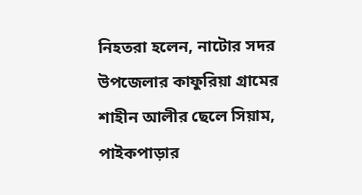নিহতরা হলেন, নাটোর সদর উপজেলার কাফুরিয়া গ্রামের শাহীন আলীর ছেলে সিয়াম, পাইকপাড়ার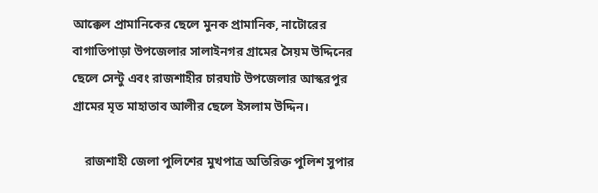আক্কেল প্রামানিকের ছেলে মুনক প্রামানিক, নাটোরের বাগাতিপাড়া উপজেলার সালাইনগর গ্রামের সৈয়ম উদ্দিনের ছেলে সেন্টু এবং রাজশাহীর চারঘাট উপজেলার আস্করপুর গ্রামের মৃত মাহাতাব আলীর ছেলে ইসলাম উদ্দিন।

    রাজশাহী জেলা পুলিশের মুখপাত্র অতিরিক্ত পুলিশ সুপার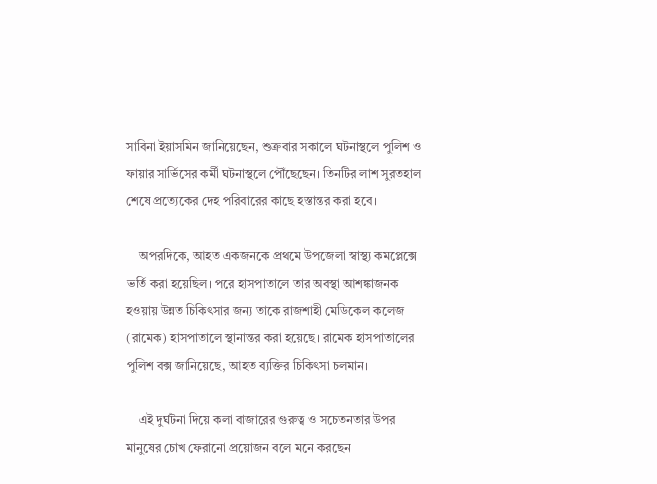সাবিনা ইয়াসমিন জানিয়েছেন, শুক্রবার সকালে ঘটনাস্থলে পুলিশ ও ফায়ার সার্ভিসের কর্মী ঘটনাস্থলে পৌঁছেছেন। তিনটির লাশ সুরতহাল শেষে প্রত্যেকের দেহ পরিবারের কাছে হস্তান্তর করা হবে।

    অপরদিকে, আহত একজনকে প্রথমে উপজেলা স্বাস্থ্য কমপ্লেক্সে ভর্তি করা হয়েছিল। পরে হাসপাতালে তার অবস্থা আশঙ্কাজনক হওয়ায় উন্নত চিকিৎসার জন্য তাকে রাজশাহী মেডিকেল কলেজ (রামেক) হাসপাতালে স্থানান্তর করা হয়েছে। রামেক হাসপাতালের পুলিশ বক্স জানিয়েছে, আহত ব্যক্তির চিকিৎসা চলমান।

    এই দুর্ঘটনা দিয়ে কলা বাজারের গুরুত্ব ও সচেতনতার উপর মানুষের চোখ ফেরানো প্রয়োজন বলে মনে করছেন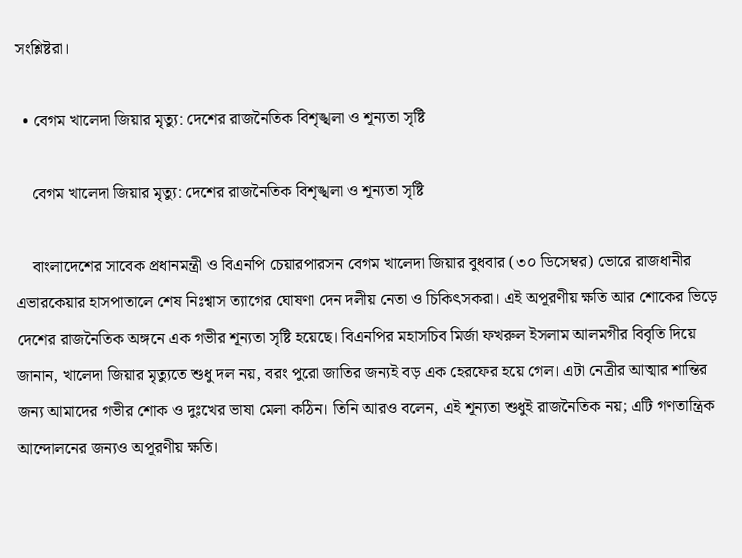সংশ্লিষ্টরা।

  • বেগম খালেদা জিয়ার মৃত্যু: দেশের রাজনৈতিক বিশৃঙ্খলা ও শূন্যতা সৃষ্টি

    বেগম খালেদা জিয়ার মৃত্যু: দেশের রাজনৈতিক বিশৃঙ্খলা ও শূন্যতা সৃষ্টি

    বাংলাদেশের সাবেক প্রধানমন্ত্রী ও বিএনপি চেয়ারপারসন বেগম খালেদা জিয়ার বুধবার (৩০ ডিসেম্বর) ভোরে রাজধানীর এভারকেয়ার হাসপাতালে শেষ নিঃশ্বাস ত্যাগের ঘোষণা দেন দলীয় নেতা ও চিকিৎসকরা। এই অপূরণীয় ক্ষতি আর শোকের ভিড়ে দেশের রাজনৈতিক অঙ্গনে এক গভীর শূন্যতা সৃষ্টি হয়েছে। বিএনপির মহাসচিব মির্জা ফখরুল ইসলাম আলমগীর বিবৃতি দিয়ে জানান, খালেদা জিয়ার মৃত্যুতে শুধু দল নয়, বরং পুরো জাতির জন্যই বড় এক হেরফের হয়ে গেল। এটা নেত্রীর আত্মার শান্তির জন্য আমাদের গভীর শোক ও দুঃখের ভাষা মেলা কঠিন। তিনি আরও বলেন, এই শূন্যতা শুধুই রাজনৈতিক নয়; এটি গণতান্ত্রিক আন্দোলনের জন্যও অপূরণীয় ক্ষতি।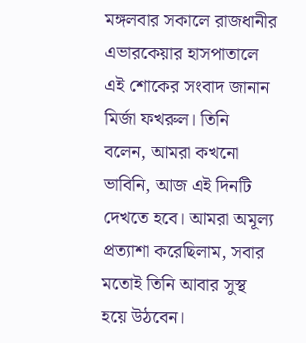মঙ্গলবার সকালে রাজধানীর এভারকেয়ার হাসপাতালে এই শোকের সংবাদ জানান মির্জা ফখরুল। তিনি বলেন, আমরা কখনো ভাবিনি, আজ এই দিনটি দেখতে হবে। আমরা অমূল্য প্রত্যাশা করেছিলাম, সবার মতোই তিনি আবার সুস্থ হয়ে উঠবেন।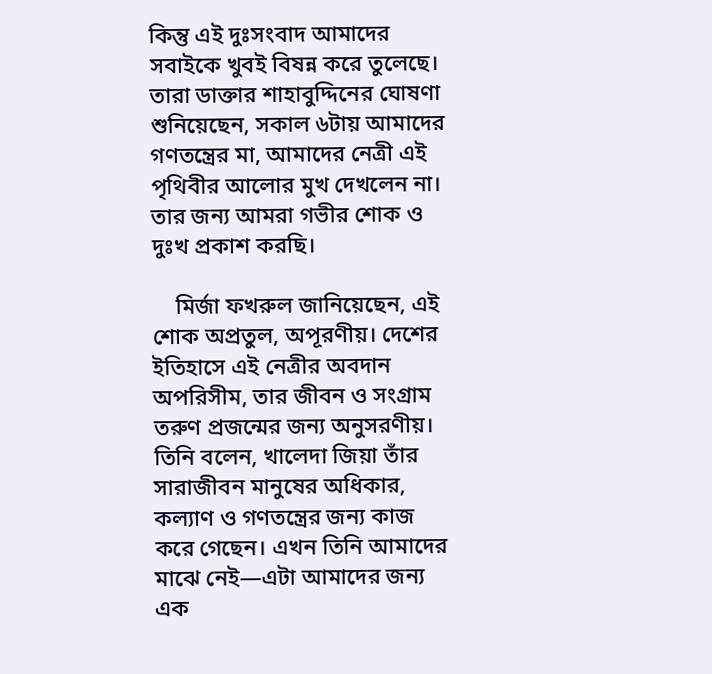কিন্তু এই দুঃসংবাদ আমাদের সবাইকে খুবই বিষন্ন করে তুলেছে। তারা ডাক্তার শাহাবুদ্দিনের ঘোষণা শুনিয়েছেন, সকাল ৬টায় আমাদের গণতন্ত্রের মা, আমাদের নেত্রী এই পৃথিবীর আলোর মুখ দেখলেন না। তার জন্য আমরা গভীর শোক ও দুঃখ প্রকাশ করছি।

    মির্জা ফখরুল জানিয়েছেন, এই শোক অপ্রতুল, অপূরণীয়। দেশের ইতিহাসে এই নেত্রীর অবদান অপরিসীম, তার জীবন ও সংগ্রাম তরুণ প্রজন্মের জন্য অনুসরণীয়। তিনি বলেন, খালেদা জিয়া তাঁর সারাজীবন মানুষের অধিকার, কল্যাণ ও গণতন্ত্রের জন্য কাজ করে গেছেন। এখন তিনি আমাদের মাঝে নেই—এটা আমাদের জন্য এক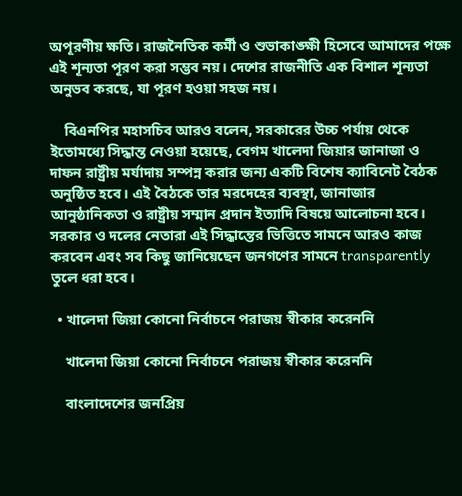অপূরণীয় ক্ষতি। রাজনৈতিক কর্মী ও শুভাকাঙ্ক্ষী হিসেবে আমাদের পক্ষে এই শূন্যতা পূরণ করা সম্ভব নয়। দেশের রাজনীতি এক বিশাল শূন্যতা অনুভব করছে, যা পূরণ হওয়া সহজ নয়।

    বিএনপির মহাসচিব আরও বলেন, সরকারের উচ্চ পর্যায় থেকে ইতোমধ্যে সিদ্ধান্ত নেওয়া হয়েছে, বেগম খালেদা জিয়ার জানাজা ও দাফন রাষ্ট্রীয় মর্যাদায় সম্পন্ন করার জন্য একটি বিশেষ ক্যাবিনেট বৈঠক অনুষ্ঠিত হবে। এই বৈঠকে তার মরদেহের ব্যবস্থা, জানাজার আনুষ্ঠানিকতা ও রাষ্ট্রীয় সম্মান প্রদান ইত্যাদি বিষয়ে আলোচনা হবে। সরকার ও দলের নেতারা এই সিদ্ধান্তের ভিত্তিতে সামনে আরও কাজ করবেন এবং সব কিছু জানিয়েছেন জনগণের সামনে transparently তুলে ধরা হবে।

  • খালেদা জিয়া কোনো নির্বাচনে পরাজয় স্বীকার করেননি

    খালেদা জিয়া কোনো নির্বাচনে পরাজয় স্বীকার করেননি

    বাংলাদেশের জনপ্রিয়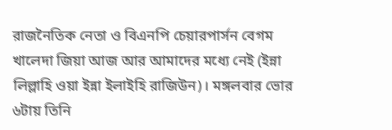রাজনৈতিক নেতা ও বিএনপি চেয়ারপার্সন বেগম খালেদা জিয়া আজ আর আমাদের মধ্যে নেই (ইন্না লিল্লাহি ওয়া ইন্না ইলাইহি রাজিউন)। মঙ্গলবার ভোর ৬টায় তিনি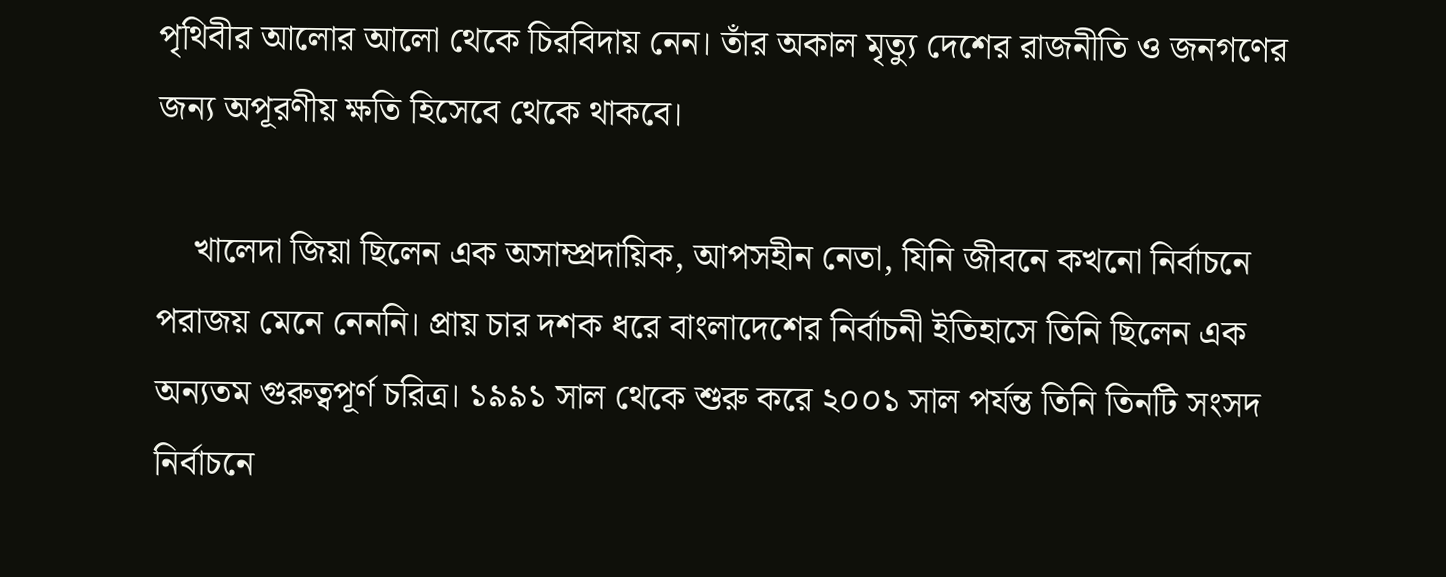পৃথিবীর আলোর আলো থেকে চিরবিদায় নেন। তাঁর অকাল মৃত্যু দেশের রাজনীতি ও জনগণের জন্য অপূরণীয় ক্ষতি হিসেবে থেকে থাকবে।

    খালেদা জিয়া ছিলেন এক অসাম্প্রদায়িক, আপসহীন নেতা, যিনি জীবনে কখনো নির্বাচনে পরাজয় মেনে নেননি। প্রায় চার দশক ধরে বাংলাদেশের নির্বাচনী ইতিহাসে তিনি ছিলেন এক অন্যতম গুরুত্বপূর্ণ চরিত্র। ১৯৯১ সাল থেকে শুরু করে ২০০১ সাল পর্যন্ত তিনি তিনটি সংসদ নির্বাচনে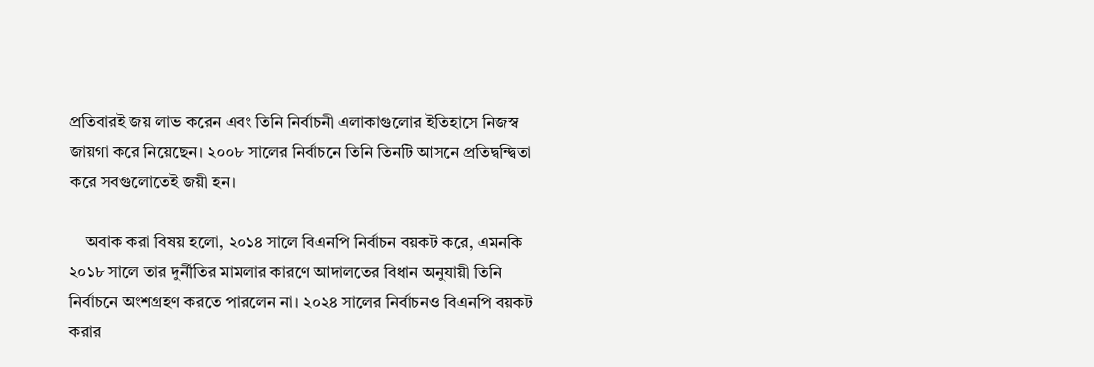প্রতিবারই জয় লাভ করেন এবং তিনি নির্বাচনী এলাকাগুলোর ইতিহাসে নিজস্ব জায়গা করে নিয়েছেন। ২০০৮ সালের নির্বাচনে তিনি তিনটি আসনে প্রতিদ্বন্দ্বিতা করে সবগুলোতেই জয়ী হন।

    অবাক করা বিষয় হলো, ২০১৪ সালে বিএনপি নির্বাচন বয়কট করে, এমনকি ২০১৮ সালে তার দুর্নীতির মামলার কারণে আদালতের বিধান অনুযায়ী তিনি নির্বাচনে অংশগ্রহণ করতে পারলেন না। ২০২৪ সালের নির্বাচনও বিএনপি বয়কট করার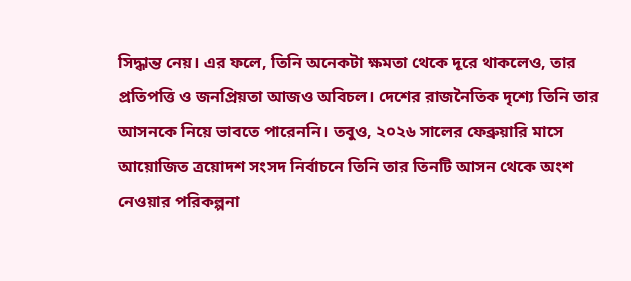সিদ্ধান্ত নেয়। এর ফলে, তিনি অনেকটা ক্ষমতা থেকে দূরে থাকলেও, তার প্রতিপত্তি ও জনপ্রিয়তা আজও অবিচল। দেশের রাজনৈতিক দৃশ্যে তিনি তার আসনকে নিয়ে ভাবতে পারেননি। তবুও, ২০২৬ সালের ফেব্রুয়ারি মাসে আয়োজিত ত্রয়োদশ সংসদ নির্বাচনে তিনি তার তিনটি আসন থেকে অংশ নেওয়ার পরিকল্পনা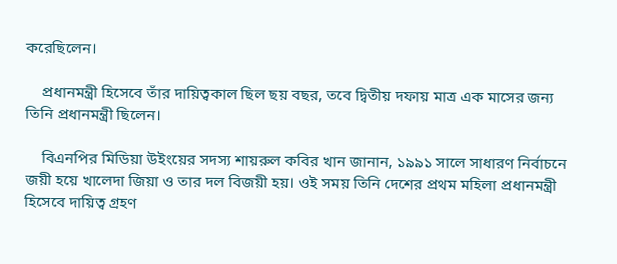করেছিলেন।

    প্রধানমন্ত্রী হিসেবে তাঁর দায়িত্বকাল ছিল ছয় বছর, তবে দ্বিতীয় দফায় মাত্র এক মাসের জন্য তিনি প্রধানমন্ত্রী ছিলেন।

    বিএনপির মিডিয়া উইংয়ের সদস্য শায়রুল কবির খান জানান, ১৯৯১ সালে সাধারণ নির্বাচনে জয়ী হয়ে খালেদা জিয়া ও তার দল বিজয়ী হয়। ওই সময় তিনি দেশের প্রথম মহিলা প্রধানমন্ত্রী হিসেবে দায়িত্ব গ্রহণ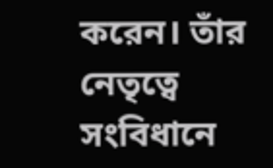করেন। তাঁর নেতৃত্বে সংবিধানে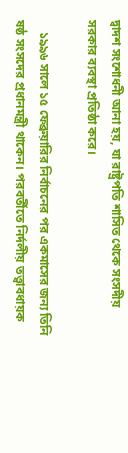দ্বাদশ সংশোধনী আনা হয়, যা রাষ্ট্রপতি শাসিত থেকে সংসদীয় সরকার ব্যবস্থা প্রতিষ্ঠা করে।

    ১৯৯৬ সালে ১৫ ফেব্রুয়ারির নির্বাচনের পর একমাসের জন্য তিনি ষষ্ঠ সংসদের প্রধানমন্ত্রী থাকেন। পরবর্তীতে নির্দলীয় তত্ত্বাবধায়ক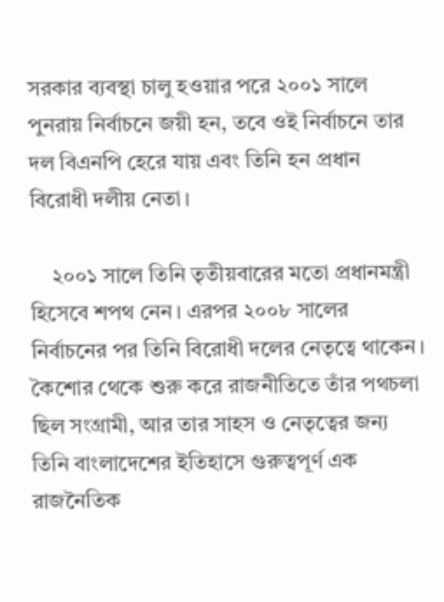সরকার ব্যবস্থা চালু হওয়ার পরে ২০০১ সালে পুনরায় নির্বাচনে জয়ী হন, তবে ওই নির্বাচনে তার দল বিএনপি হেরে যায় এবং তিনি হন প্রধান বিরোধী দলীয় নেতা।

    ২০০১ সালে তিনি তৃতীয়বারের মতো প্রধানমন্ত্রী হিসেবে শপথ নেন। এরপর ২০০৮ সালের নির্বাচনের পর তিনি বিরোধী দলের নেতৃত্বে থাকেন। কৈশোর থেকে শুরু করে রাজনীতিতে তাঁর পথচলা ছিল সংগ্রামী, আর তার সাহস ও নেতৃত্বের জন্য তিনি বাংলাদেশের ইতিহাসে গুরুত্বপূর্ণ এক রাজনৈতিক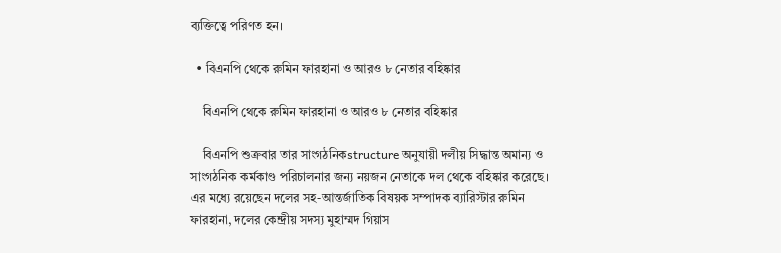ব্যক্তিত্বে পরিণত হন।

  • বিএনপি থেকে রুমিন ফারহানা ও আরও ৮ নেতার বহিষ্কার

    বিএনপি থেকে রুমিন ফারহানা ও আরও ৮ নেতার বহিষ্কার

    বিএনপি শুক্রবার তার সাংগঠনিকstructure অনুযায়ী দলীয় সিদ্ধান্ত অমান্য ও সাংগঠনিক কর্মকাণ্ড পরিচালনার জন্য নয়জন নেতাকে দল থেকে বহিষ্কার করেছে। এর মধ্যে রয়েছেন দলের সহ-আন্তর্জাতিক বিষয়ক সম্পাদক ব্যারিস্টার রুমিন ফারহানা, দলের কেন্দ্রীয় সদস্য মুহাম্মদ গিয়াস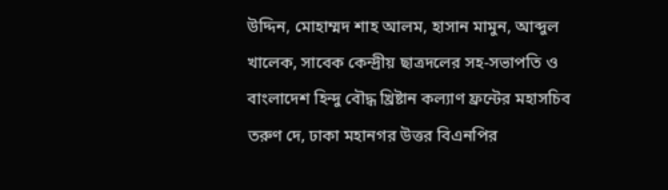উদ্দিন, মোহাম্মদ শাহ আলম, হাসান মামুন, আব্দুল খালেক, সাবেক কেন্দ্রীয় ছাত্রদলের সহ-সভাপতি ও বাংলাদেশ হিন্দু বৌদ্ধ খ্রিষ্টান কল্যাণ ফ্রন্টের মহাসচিব তরুণ দে, ঢাকা মহানগর উত্তর বিএনপির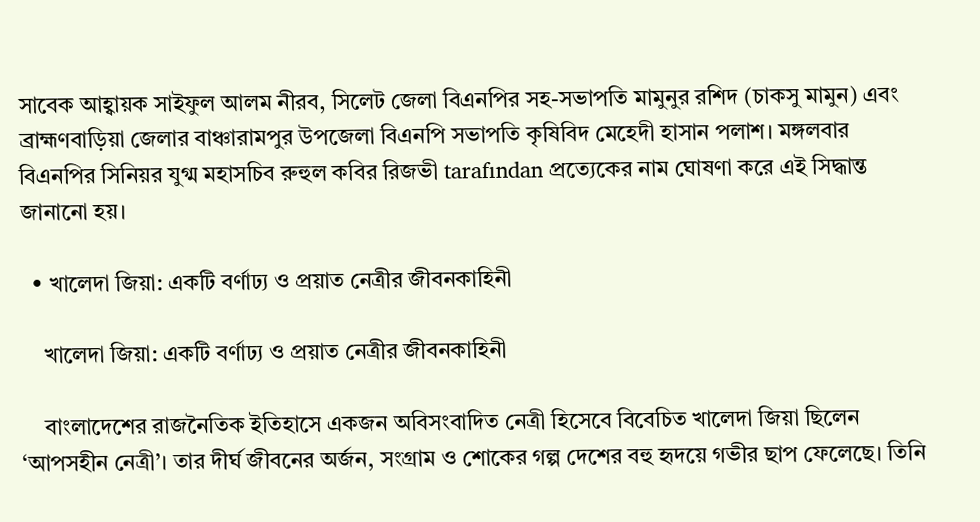সাবেক আহ্বায়ক সাইফুল আলম নীরব, সিলেট জেলা বিএনপির সহ-সভাপতি মামুনুর রশিদ (চাকসু মামুন) এবং ব্রাহ্মণবাড়িয়া জেলার বাঞ্চারামপুর উপজেলা বিএনপি সভাপতি কৃষিবিদ মেহেদী হাসান পলাশ। মঙ্গলবার বিএনপির সিনিয়র যুগ্ম মহাসচিব রুহুল কবির রিজভী tarafından প্রত্যেকের নাম ঘোষণা করে এই সিদ্ধান্ত জানানো হয়।

  • খালেদা জিয়া: একটি বর্ণাঢ্য ও প্রয়াত নেত্রীর জীবনকাহিনী

    খালেদা জিয়া: একটি বর্ণাঢ্য ও প্রয়াত নেত্রীর জীবনকাহিনী

    বাংলাদেশের রাজনৈতিক ইতিহাসে একজন অবিসংবাদিত নেত্রী হিসেবে বিবেচিত খালেদা জিয়া ছিলেন ‘আপসহীন নেত্রী’। তার দীর্ঘ জীবনের অর্জন, সংগ্রাম ও শোকের গল্প দেশের বহু হৃদয়ে গভীর ছাপ ফেলেছে। তিনি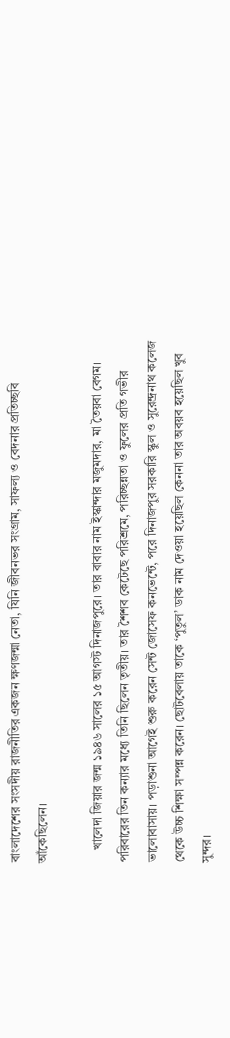বাংলাদেশের সংসদীয় রাজনীতির একজন ক্ষণজন্মা নেতা, যিনি জীবনভর সংগ্রাম, সাফল্য ও বেদনার প্রতিচ্ছবি আঁকেছিলেন।

    খালেদা জিয়ার জন্ম ১৯৪৬ সালের ১৫ আগস্ট দিনাজপুরে। তার বাবার নাম ইস্কান্দার মজুমদার, মা তৈয়বা বেগম। পরিবারের তিন কন্যার মধ্যে তিনি ছিলেন তৃতীয়। তার শৈশব কেটেছে পরিশ্রমে, পরিচ্ছন্নতা ও ফুলের প্রতি গভীর ভালোবাসায়। পড়াশুনা আগেই শুরু করেন সেন্ট জোসেফ কনভেন্টে, পরে দিনাজপুর সরকারি স্কুল ও সুরেন্দ্রনাথ কলেজ থেকে উচ্চ শিক্ষা সম্পন্ন করেন। ছোটবেলায় তাকে ‘পুতুল’ ডাক নাম দেওয়া হয়েছিল কেননা তার অবয়ব হয়েছিল খুব সুন্দর।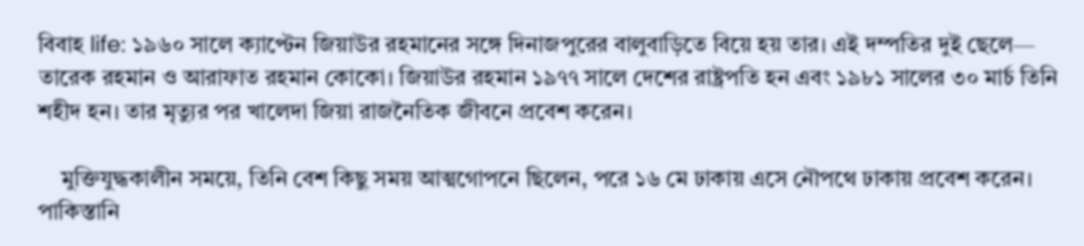বিবাহ life: ১৯৬০ সালে ক্যাপ্টেন জিয়াউর রহমানের সঙ্গে দিনাজপুরের বালুবাড়িতে বিয়ে হয় তার। এই দম্পতির দুই ছেলে— তারেক রহমান ও আরাফাত রহমান কোকো। জিয়াউর রহমান ১৯৭৭ সালে দেশের রাষ্ট্রপতি হন এবং ১৯৮১ সালের ৩০ মার্চ তিনি শহীদ হন। তার মৃত্যুর পর খালেদা জিয়া রাজনৈতিক জীবনে প্রবেশ করেন।

    মুক্তিযুদ্ধকালীন সময়ে, তিনি বেশ কিছু সময় আত্মগোপনে ছিলেন, পরে ১৬ মে ঢাকায় এসে নৌপথে ঢাকায় প্রবেশ করেন। পাকিস্তানি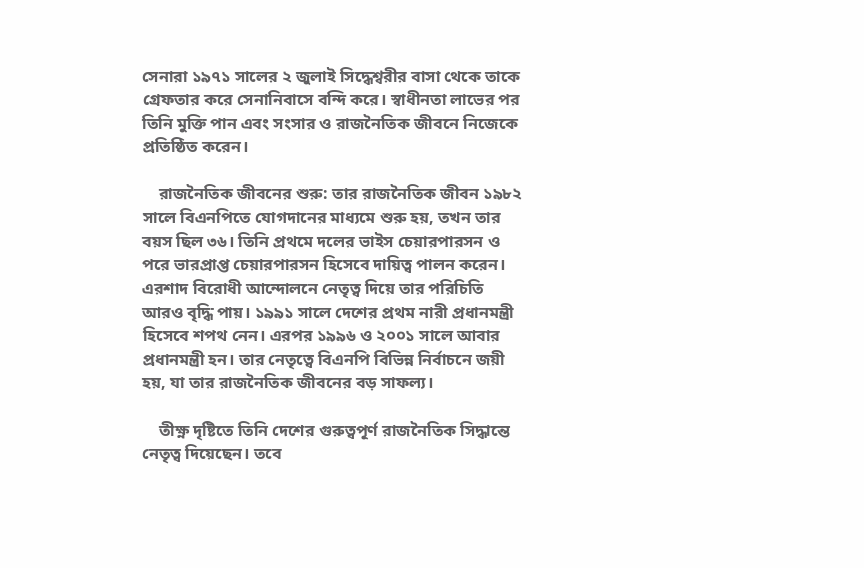সেনারা ১৯৭১ সালের ২ জুলাই সিদ্ধেশ্বরীর বাসা থেকে তাকে গ্রেফতার করে সেনানিবাসে বন্দি করে। স্বাধীনতা লাভের পর তিনি মুক্তি পান এবং সংসার ও রাজনৈতিক জীবনে নিজেকে প্রতিষ্ঠিত করেন।

    রাজনৈতিক জীবনের শুরু: তার রাজনৈতিক জীবন ১৯৮২ সালে বিএনপিতে যোগদানের মাধ্যমে শুরু হয়, তখন তার বয়স ছিল ৩৬। তিনি প্রথমে দলের ভাইস চেয়ারপারসন ও পরে ভারপ্রাপ্ত চেয়ারপারসন হিসেবে দায়িত্ব পালন করেন। এরশাদ বিরোধী আন্দোলনে নেতৃত্ব দিয়ে তার পরিচিতি আরও বৃদ্ধি পায়। ১৯৯১ সালে দেশের প্রথম নারী প্রধানমন্ত্রী হিসেবে শপথ নেন। এরপর ১৯৯৬ ও ২০০১ সালে আবার প্রধানমন্ত্রী হন। তার নেতৃত্বে বিএনপি বিভিন্ন নির্বাচনে জয়ী হয়, যা তার রাজনৈতিক জীবনের বড় সাফল্য।

    তীক্ষ্ণ দৃষ্টিতে তিনি দেশের গুরুত্বপূর্ণ রাজনৈতিক সিদ্ধান্তে নেতৃত্ব দিয়েছেন। তবে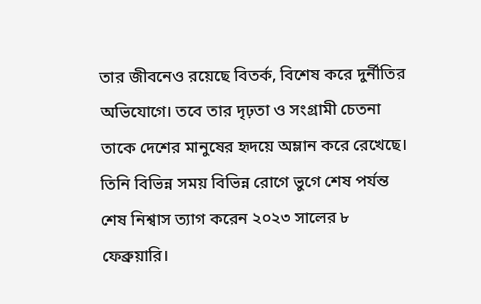তার জীবনেও রয়েছে বিতর্ক, বিশেষ করে দুর্নীতির অভিযোগে। তবে তার দৃঢ়তা ও সংগ্রামী চেতনা তাকে দেশের মানুষের হৃদয়ে অম্লান করে রেখেছে। তিনি বিভিন্ন সময় বিভিন্ন রোগে ভুগে শেষ পর্যন্ত শেষ নিশ্বাস ত্যাগ করেন ২০২৩ সালের ৮ ফেব্রুয়ারি।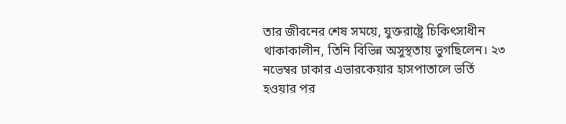তার জীবনের শেষ সময়ে, যুক্তরাষ্ট্রে চিকিৎসাধীন থাকাকালীন, তিনি বিভিন্ন অসুস্থতায় ভুগছিলেন। ২৩ নভেম্বর ঢাকার এভারকেয়ার হাসপাতালে ভর্তি হওয়ার পর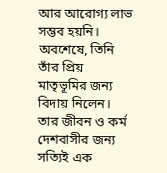আর আরোগ্য লাভ সম্ভব হয়নি। অবশেষে, তিনি তাঁর প্রিয় মাতৃভূমির জন্য বিদায় নিলেন। তার জীবন ও কর্ম দেশবাসীর জন্য সত্যিই এক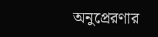অনুপ্রেরণার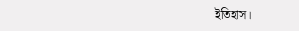ইতিহাস।